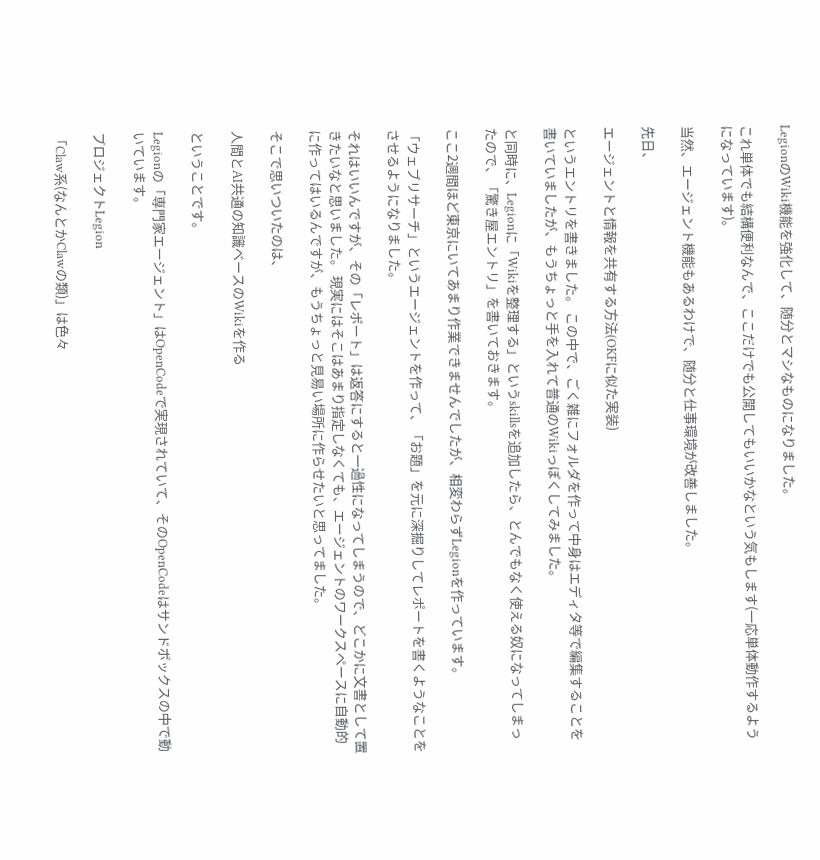LegionのWiki機能を強化して、随分とマシなものになりました。

これ単体でも結構便利なんで、ここだけでも公開してもいいかなという気もします(一応単体動作するようになっています)。

当然、エージェント機能もあるわけで、随分と仕事環境が改善しました。

先日、

エージェントと情報を共有する方法(OKFに似た実装)

というエントリを書きました。 この中で、ごく雑にフォルダを作って中身はエディタ等で編集することを書いていましたが、もうちょっと手を入れて普通のWikiっぽくしてみました。

と同時に、Legionに「Wikiを整理する」というskillsを追加したら、とんでもなく使える奴になってしまったので、「驚き屋エントリ」を書いておきます。

ここ2週間ほど東京にいてあまり作業できませんでしたが、相変わらずLegionを作っています。

「ウェブリサーチ」というエージェントを作って、「お題」を元に深掘りしてレポートを書くようなことをさせるようになりました。

それはいいんですが、その「レポート」は返答にすると一過性になってしまうので、どこかに文書として置きたいなと思いました。 現実にはそこはあまり指定しなくても、エージェントのワークスペースに自動的に作ってはいるんですが、もうちょっと見易い場所に作らせたいと思ってました。

そこで思いついたのは、

人間とAI共通の知識ベースのWikiを作る

ということです。

Legionの「専門家エージェント」はOpenCodeで実現されていて、そのOpenCodeはサンドボックスの中で動いています。

プロジェクトLegion

「Claw系(なんとかClawの類)」は色々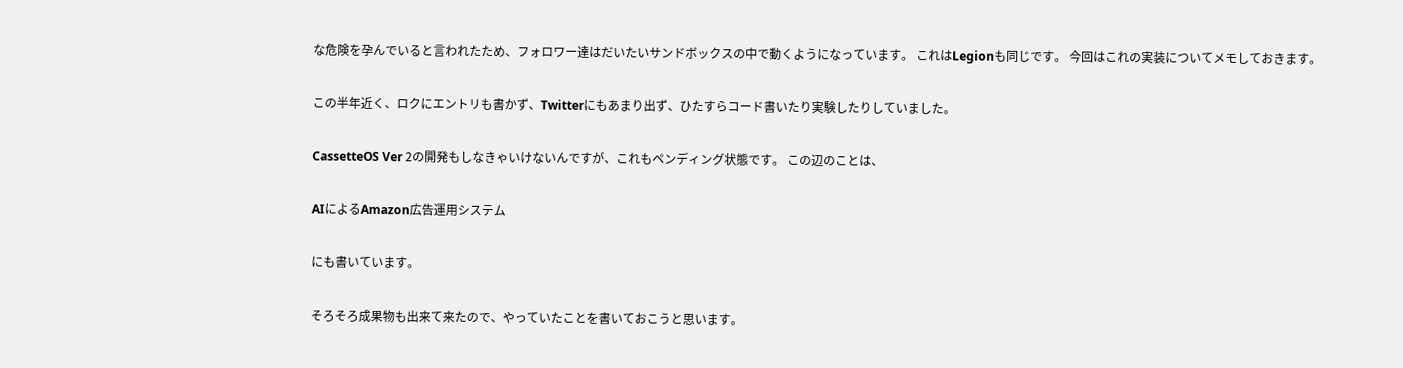な危険を孕んでいると言われたため、フォロワー達はだいたいサンドボックスの中で動くようになっています。 これはLegionも同じです。 今回はこれの実装についてメモしておきます。

この半年近く、ロクにエントリも書かず、Twitterにもあまり出ず、ひたすらコード書いたり実験したりしていました。

CassetteOS Ver 2の開発もしなきゃいけないんですが、これもペンディング状態です。 この辺のことは、

AIによるAmazon広告運用システム

にも書いています。

そろそろ成果物も出来て来たので、やっていたことを書いておこうと思います。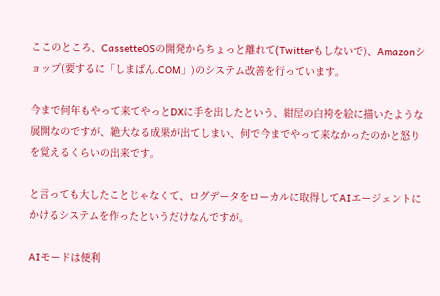ここのところ、CassetteOSの開発からちょっと離れて(Twitterもしないで)、Amazonショップ(要するに「しまぱん.COM」)のシステム改善を行っています。

今まで何年もやって来てやっとDXに手を出したという、紺屋の白袴を絵に描いたような展開なのですが、絶大なる成果が出てしまい、何で今までやって来なかったのかと怒りを覚えるくらいの出来です。

と言っても大したことじゃなくて、ログデータをローカルに取得してAIエージェントにかけるシステムを作ったというだけなんですが。

AIモードは便利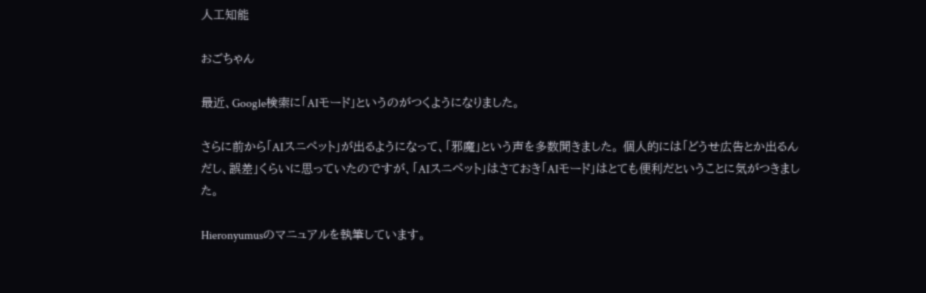人工知能

おごちゃん

最近、Google検索に「AIモード」というのがつくようになりました。

さらに前から「AIスニペット」が出るようになって、「邪魔」という声を多数聞きました。 個人的には「どうせ広告とか出るんだし、誤差」くらいに思っていたのですが、「AIスニペット」はさておき「AIモード」はとても便利だということに気がつきました。

Hieronyumusのマニュアルを執筆しています。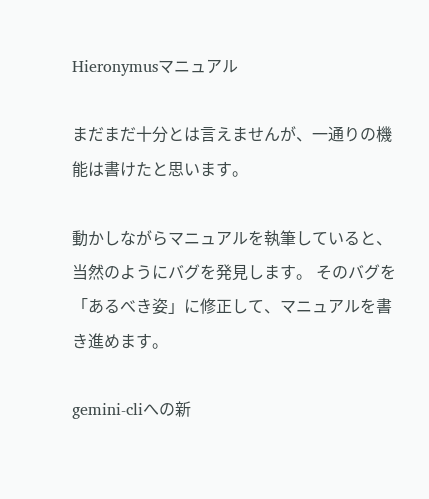Hieronymusマニュアル

まだまだ十分とは言えませんが、一通りの機能は書けたと思います。

動かしながらマニュアルを執筆していると、当然のようにバグを発見します。 そのバグを「あるべき姿」に修正して、マニュアルを書き進めます。

gemini-cliへの新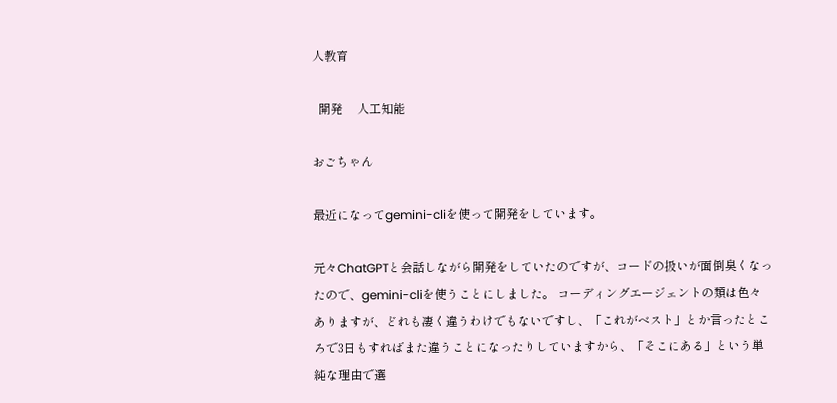人教育

  開発     人工知能

おごちゃん

最近になってgemini-cliを使って開発をしています。

元々ChatGPTと会話しながら開発をしていたのですが、コードの扱いが面倒臭くなったので、gemini-cliを使うことにしました。 コーディングエージェントの類は色々ありますが、どれも凄く違うわけでもないですし、「これがベスト」とか言ったところで3日もすればまた違うことになったりしていますから、「そこにある」という単純な理由で選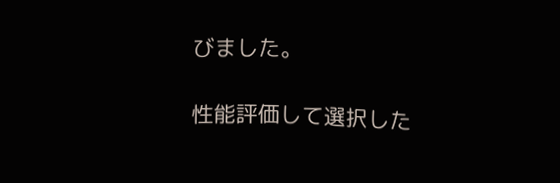びました。

性能評価して選択した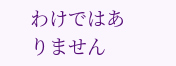わけではありません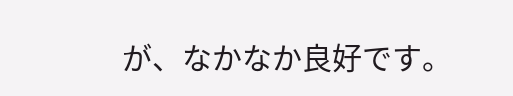が、なかなか良好です。